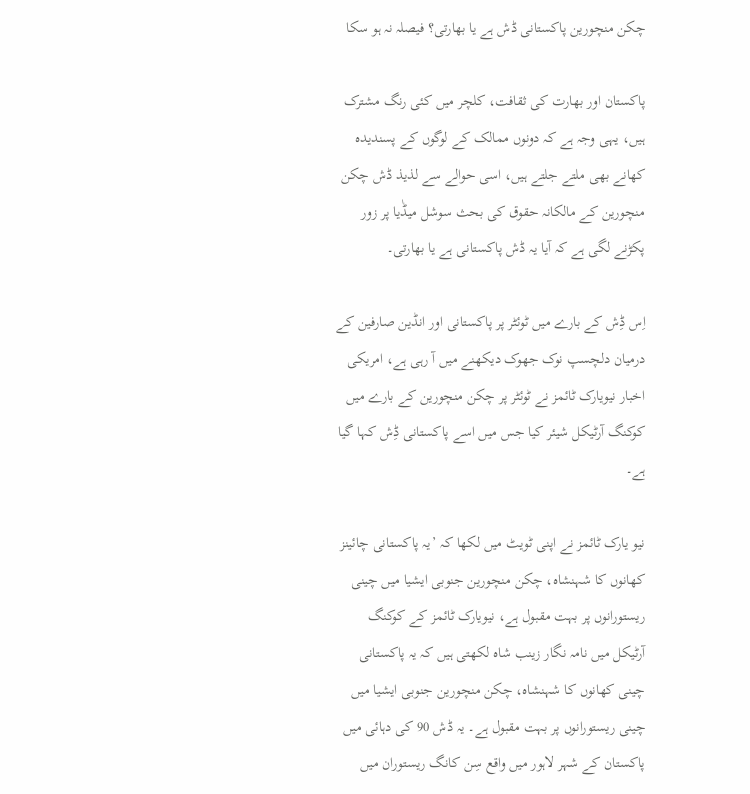چکن منچورین پاکستانی ڈش ہے یا بھارتی؟ فیصلہ نہ ہو سکا

پاکستان اور بھارت کی ثقافت، کلچر میں کئی رنگ مشترک ہیں، یہی وجہ ہے کہ دونوں ممالک کے لوگوں کے پسندیدہ کھانے بھی ملتے جلتے ہیں، اسی حوالے سے لذیذ ڈش چکن منچورین کے مالکانہ حقوق کی بحث سوشل میڈٰیا پر زور پکڑنے لگی ہے کہ آیا یہ ڈش پاکستانی ہے یا بھارتی۔

اِس ڈِش کے بارے میں ٹوئٹر پر پاکستانی اور انڈین صارفین کے درمیان دلچسپ نوک جھوک دیکھنے میں آ رہی ہے، امریکی اخبار نیویارک ٹائمز نے ٹوئٹر پر چکن منچورین کے بارے میں کوکنگ آرٹیکل شیئر کیا جس میں اسے پاکستانی ڈِش کہا گیا ہے۔

نیو یارک ٹائمز نے اپنی ٹویٹ میں لکھا کہ ’یہ پاکستانی چائینز کھانوں کا شہنشاہ، چکن منچورین جنوبی ایشیا میں چینی ریستورانوں پر بہت مقبول ہے، نیویارک ٹائمز کے کوکنگ آرٹیکل میں نامہ نگار زینب شاہ لکھتی ہیں کہ یہ پاکستانی چینی کھانوں کا شہنشاہ، چکن منچورین جنوبی ایشیا میں چینی ریستورانوں پر بہت مقبول ہے۔ یہ ڈش 90 کی دہائی میں پاکستان کے شہر لاہور میں واقع سِن کانگ ریستوران میں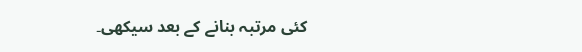کئی مرتبہ بنانے کے بعد سیکھی۔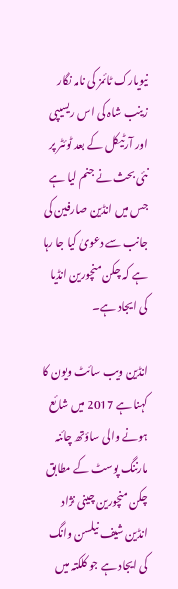نیویارک ٹائمز کی نامہ نگار زینب شاہ کی اس ریسیپی اور آرٹیکل کے بعد ٹوئٹر پر نئی بحث نے جنم لیا ہے جس میں انڈین صارفین کی جانب سے دعویٰ کیا جا رہا ہے کہ چکن منچورین انڈیا کی ایجاد ہے۔

انڈین ویب سائٹ ویون کا کہنا ہے 2017 میں شائع ہونے والی ساؤتھ چائنہ مارننگ پوسٹ کے مطابق چکن منچورین چینی نژاد انڈین شیف نیلسن وانگ کی ایجاد ہے جو کلکتہ میں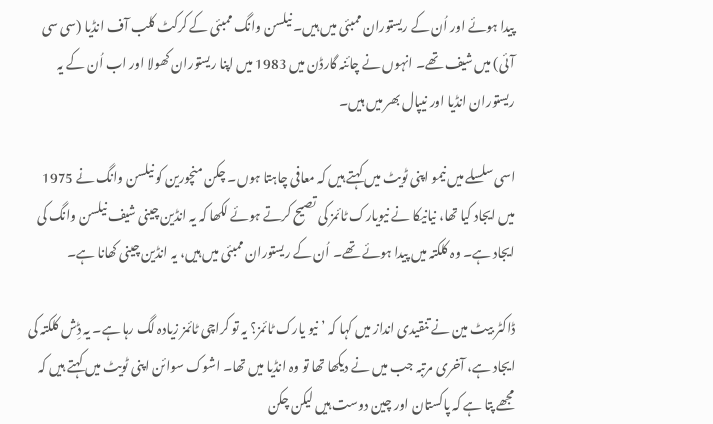پیدا ہوئے اور اُن کے ریستوران ممبئی میں ہیں۔ نیلسن وانگ ممبئی کے کرکٹ کلب آف انڈیا (سی سی آئی) میں شیف تھے۔ انہوں نے چائنہ گارڈن میں 1983 میں اپنا ریستوران کھولا اور اب اُن کے یہ ریستوران انڈیا اور نیپال بھر میں ہیں۔

اسی سلسلے میں نیمو اپنی ٹویٹ میں کہتے ہیں کہ معافی چاہتا ہوں۔ چکن منچورین کو نیلسن وانگ نے 1975 میں ایجاد کیا تھا، نیانیکا نے نیویارک ٹائمز کی تصیح کرتے ہوئے لکھا کہ یہ انڈین چینی شیف نیلسن وانگ کی ایجاد ہے۔ وہ کلکتہ میں پیدا ہوئے تھے۔ اُن کے ریستوران ممبئی میں ہیں، یہ انڈین چینی کھانا ہے۔

ڈاکٹر بیٹ مین نے تنقیدی انداز میں کہا کہ ’نیو یارک ٹائمز؟ یہ تو کراچی ٹائمز زیادہ لگ رہا ہے۔ یہ ڈِش کلکتہ کی ایجاد ہے، آخری مرتبہ جب میں نے دیکھا تھا تو وہ انڈیا میں تھا۔ اشوک سوائن اپنی ٹویٹ میں کہتے ہیں کہ مجھے پتا ہے کہ پاکستان اور چین دوست ہیں لیکن چکن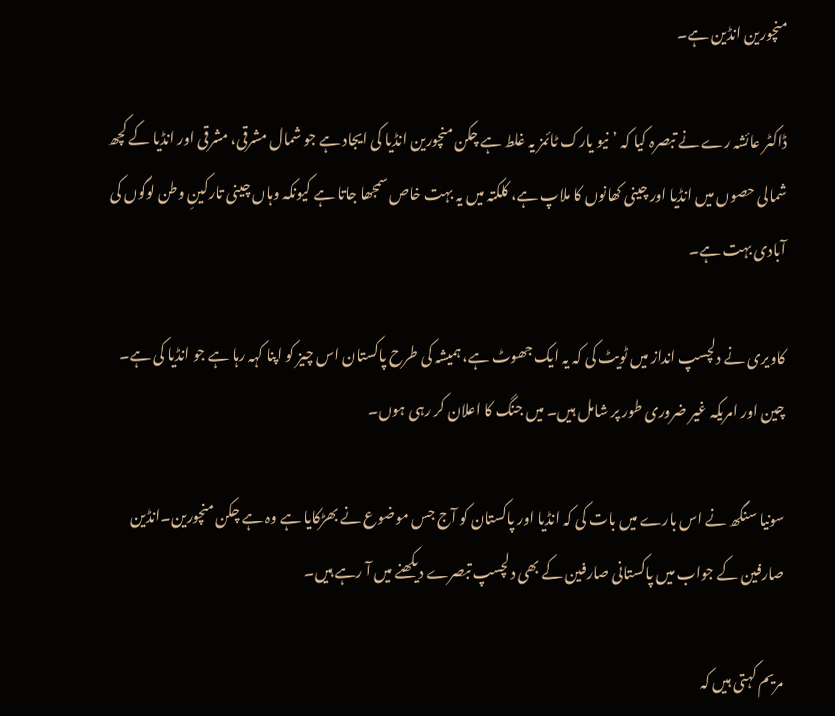منچورین انڈین ہے۔

ڈاکٹر عائشہ رے نے تبصرہ کیا کہ ’نیو یارک ٹائمز یہ غلط ہے چکن منچورین انڈیا کی ایجاد ہے جو شمال مشرقی، مشرقی اور انڈیا کے کچھ شمالی حصوں میں انڈیا اور چینی کھانوں کا ملاپ ہے، کلکتہ میں یہ بہت خاص سمجھا جاتا ہے کیونکہ وہاں چینی تارکینِ وطن لوگوں کی آبادی بہت ہے۔

کاویری نے دلچسپ انداز میں ٹویٹ کی کہ یہ ایک جھوٹ ہے، ہمیشہ کی طرح پاکستان اس چیز کو اپنا کہہ رہا ہے جو انڈیا کی ہے۔ چین اور امریکہ غیر ضروری طور پر شامل ہیں۔ میں جنگ کا اعلان کر رہی ہوں۔

سونیا سنگھ نے اس بارے میں بات کی کہ انڈیا اور پاکستان کو آج جس موضوع نے بھڑکایا ہے وہ ہے چکن منچورین۔انڈین صارفین کے جواب میں پاکستانی صارفین کے بھی دلچسپ تبصرے دیکھنے میں آ رہے ہیں۔

مریم کہتی ہیں کہ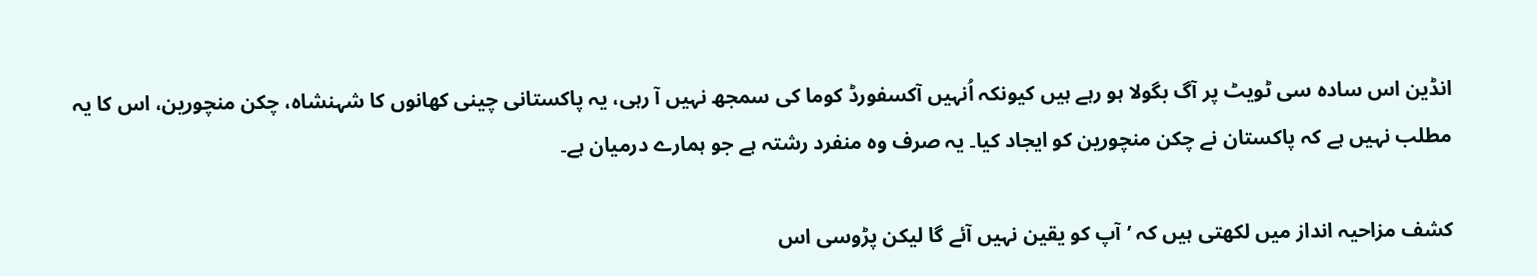انڈین اس سادہ سی ٹویٹ پر آگ بگولا ہو رہے ہیں کیونکہ اُنہیں آکسفورڈ کوما کی سمجھ نہیں آ رہی، یہ پاکستانی چینی کھانوں کا شہنشاہ، چکن منچورین، اس کا یہ مطلب نہیں ہے کہ پاکستان نے چکن منچورین کو ایجاد کیا۔ یہ صرف وہ منفرد رشتہ ہے جو ہمارے درمیان ہے۔

کشف مزاحیہ انداز میں لکھتی ہیں کہ ’آپ کو یقین نہیں آئے گا لیکن پڑوسی اس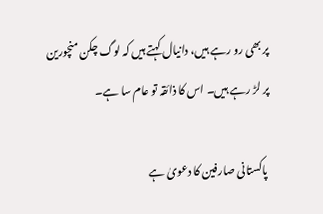پر بھی رو رہے ہیں، دانیال کہتے ہیں کہ لوگ چکن منچورین پر لڑ رہے ہیں۔ اس کا ذائقہ تو عام سا ہے۔

 پاکستانی صارفین کا دعویٰ ہے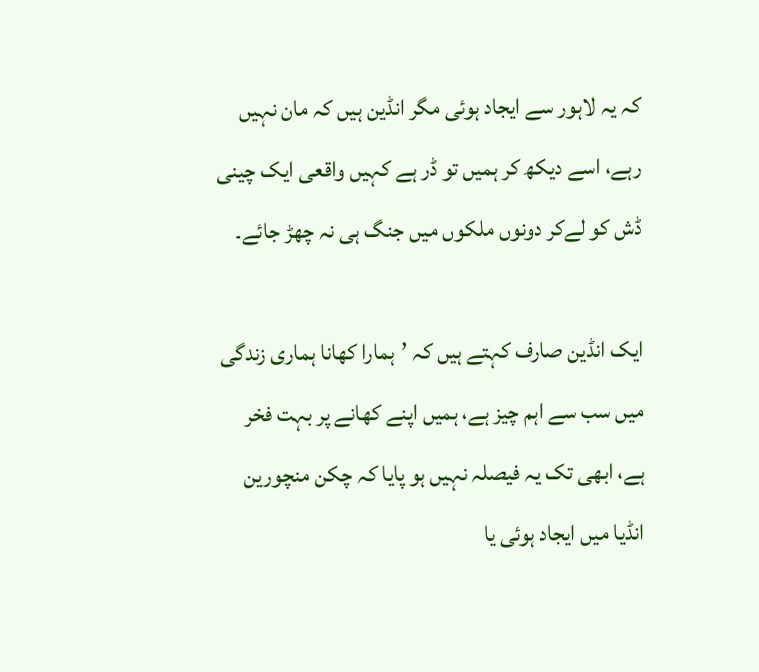کہ یہ لاہور سے ایجاد ہوئی مگر انڈین ہیں کہ مان نہیں رہے، اسے دیکھ کر ہمیں تو ڈر ہے کہیں واقعی ایک چینی ڈش کو لےکر دونوں ملکوں میں جنگ ہی نہ چھڑ جائے۔

ایک انڈین صارف کہتے ہیں کہ ’ہمارا کھانا ہماری زندگی میں سب سے اہم چیز ہے، ہمیں اپنے کھانے پر بہت فخر ہے، ابھی تک یہ فیصلہ نہیں ہو پایا کہ چکن منچورین انڈیا میں ایجاد ہوئی یا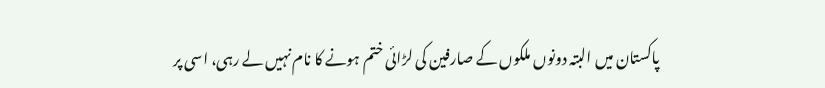پاکستان میں البتہ دونوں ملکوں کے صارفین کی لڑائی ختم ہونے کا نام نہیں لے رہی، اسی پر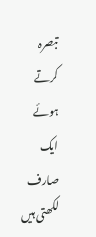تبصرہ کرتے ہوئے ایک صارف لکھتی ہیں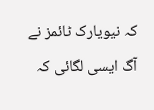کہ نیویارک ٹائمز نے آگ ایسی لگائی کہ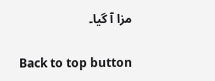مزا آ گیا۔

Back to top button